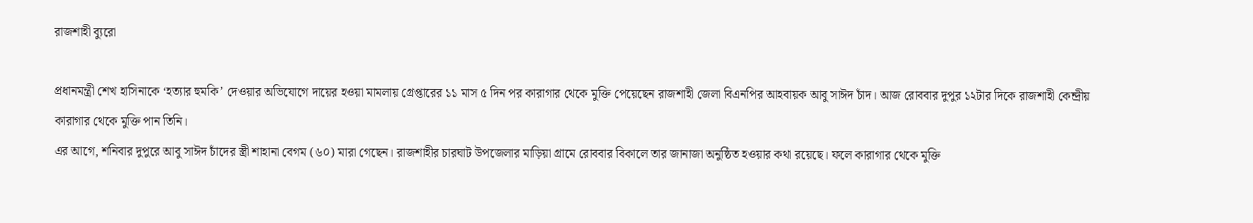রাজশাহী ব্যুরো

প্রধানমন্ত্রী শেখ হাসিনাকে ‘হত্যার হুমকি’ দেওয়ার অভিযোগে দায়ের হওয়া মামলায় গ্রেপ্তারের ১১ মাস ৫ দিন পর কারাগার থেকে মুক্তি পেয়েছেন রাজশাহী জেলা বিএনপির আহবায়ক আবু সাঈদ চাঁদ। আজ রোববার দুপুর ১২টার দিকে রাজশাহী কেন্দ্রীয় কারাগার থেকে মুক্তি পান তিনি।
এর আগে, শনিবার দুপুরে আবু সাঈদ চাঁদের স্ত্রী শাহানা বেগম (৬০) মারা গেছেন। রাজশাহীর চারঘাট উপজেলার মাড়িয়া গ্রামে রোববার বিকালে তার জানাজা অনুষ্ঠিত হওয়ার কথা রয়েছে। ফলে কারাগার থেকে মুক্তি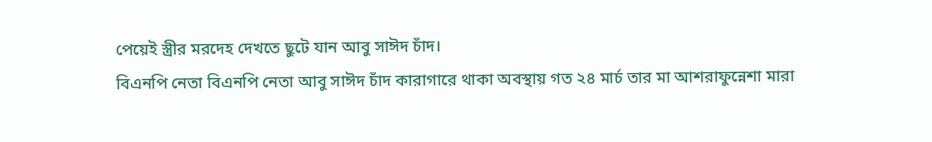পেয়েই স্ত্রীর মরদেহ দেখতে ছুটে যান আবু সাঈদ চাঁদ।
বিএনপি নেতা বিএনপি নেতা আবু সাঈদ চাঁদ কারাগারে থাকা অবস্থায় গত ২৪ মার্চ তার মা আশরাফুন্নেশা মারা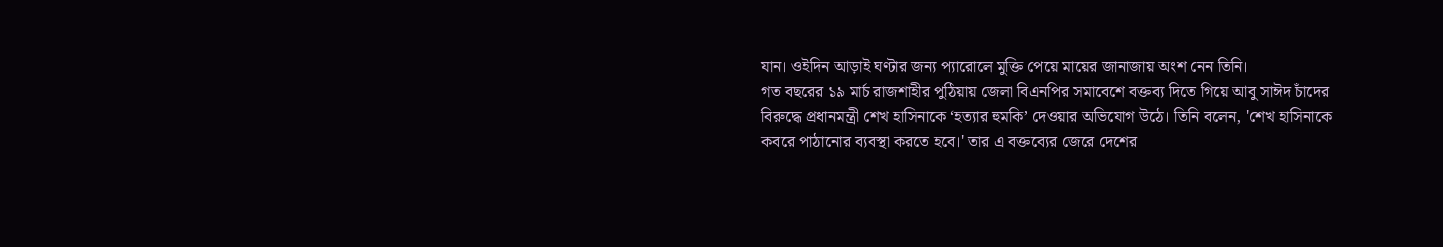যান। ওইদিন আড়াই ঘণ্টার জন্য প্যারোলে মুক্তি পেয়ে মায়ের জানাজায় অংশ নেন তিনি।
গত বছরের ১৯ মার্চ রাজশাহীর পুঠিয়ায় জেলা বিএনপির সমাবেশে বক্তব্য দিতে গিয়ে আবু সাঈদ চাঁদের বিরুদ্ধে প্রধানমন্ত্রী শেখ হাসিনাকে ‘হত্যার হুমকি’ দেওয়ার অভিযোগ উঠে। তিনি বলেন, 'শেখ হাসিনাকে কবরে পাঠানোর ব্যবস্থা করতে হবে।' তার এ বক্তব্যের জেরে দেশের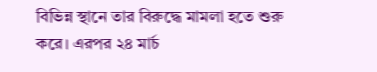বিভিন্ন স্থানে তার বিরুদ্ধে মামলা হতে শুরু করে। এরপর ২৪ মার্চ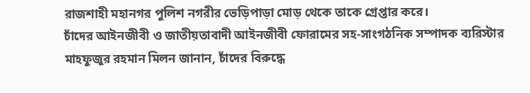রাজশাহী মহানগর পুলিশ নগরীর ভেড়িপাড়া মোড় থেকে তাকে গ্রেপ্তার করে।
চাঁদের আইনজীবী ও জাতীয়তাবাদী আইনজীবী ফোরামের সহ-সাংগঠনিক সম্পাদক ব্যরিস্টার মাহফুজুর রহমান মিলন জানান, চাঁদের বিরুদ্ধে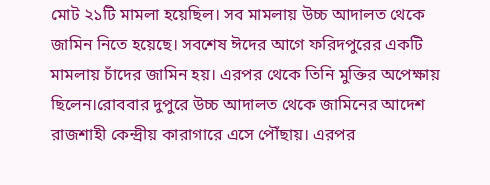মোট ২১টি মামলা হয়েছিল। সব মামলায় উচ্চ আদালত থেকে জামিন নিতে হয়েছে। সবশেষ ঈদের আগে ফরিদপুরের একটি মামলায় চাঁদের জামিন হয়। এরপর থেকে তিনি মুক্তির অপেক্ষায় ছিলেন।রোববার দুপুরে উচ্চ আদালত থেকে জামিনের আদেশ রাজশাহী কেন্দ্রীয় কারাগারে এসে পৌঁছায়। এরপর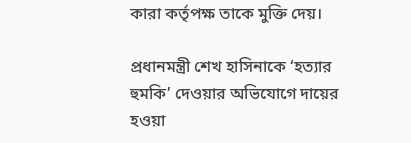কারা কর্তৃপক্ষ তাকে মুক্তি দেয়।

প্রধানমন্ত্রী শেখ হাসিনাকে ‘হত্যার হুমকি’ দেওয়ার অভিযোগে দায়ের হওয়া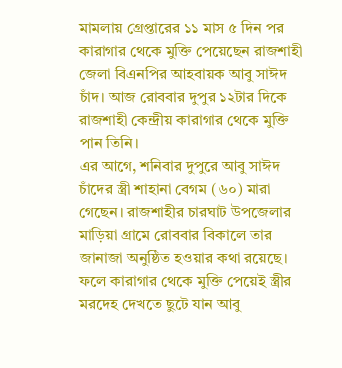মামলায় গ্রেপ্তারের ১১ মাস ৫ দিন পর কারাগার থেকে মুক্তি পেয়েছেন রাজশাহী জেলা বিএনপির আহবায়ক আবু সাঈদ চাঁদ। আজ রোববার দুপুর ১২টার দিকে রাজশাহী কেন্দ্রীয় কারাগার থেকে মুক্তি পান তিনি।
এর আগে, শনিবার দুপুরে আবু সাঈদ চাঁদের স্ত্রী শাহানা বেগম (৬০) মারা গেছেন। রাজশাহীর চারঘাট উপজেলার মাড়িয়া গ্রামে রোববার বিকালে তার জানাজা অনুষ্ঠিত হওয়ার কথা রয়েছে। ফলে কারাগার থেকে মুক্তি পেয়েই স্ত্রীর মরদেহ দেখতে ছুটে যান আবু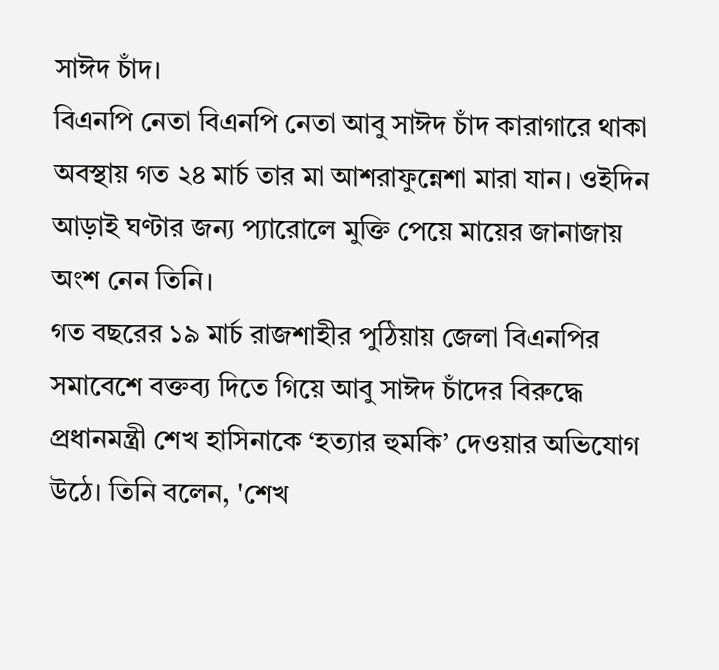সাঈদ চাঁদ।
বিএনপি নেতা বিএনপি নেতা আবু সাঈদ চাঁদ কারাগারে থাকা অবস্থায় গত ২৪ মার্চ তার মা আশরাফুন্নেশা মারা যান। ওইদিন আড়াই ঘণ্টার জন্য প্যারোলে মুক্তি পেয়ে মায়ের জানাজায় অংশ নেন তিনি।
গত বছরের ১৯ মার্চ রাজশাহীর পুঠিয়ায় জেলা বিএনপির সমাবেশে বক্তব্য দিতে গিয়ে আবু সাঈদ চাঁদের বিরুদ্ধে প্রধানমন্ত্রী শেখ হাসিনাকে ‘হত্যার হুমকি’ দেওয়ার অভিযোগ উঠে। তিনি বলেন, 'শেখ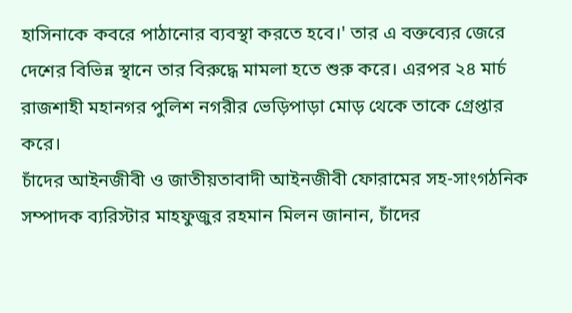হাসিনাকে কবরে পাঠানোর ব্যবস্থা করতে হবে।' তার এ বক্তব্যের জেরে দেশের বিভিন্ন স্থানে তার বিরুদ্ধে মামলা হতে শুরু করে। এরপর ২৪ মার্চ রাজশাহী মহানগর পুলিশ নগরীর ভেড়িপাড়া মোড় থেকে তাকে গ্রেপ্তার করে।
চাঁদের আইনজীবী ও জাতীয়তাবাদী আইনজীবী ফোরামের সহ-সাংগঠনিক সম্পাদক ব্যরিস্টার মাহফুজুর রহমান মিলন জানান, চাঁদের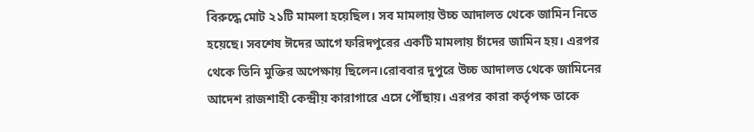বিরুদ্ধে মোট ২১টি মামলা হয়েছিল। সব মামলায় উচ্চ আদালত থেকে জামিন নিতে হয়েছে। সবশেষ ঈদের আগে ফরিদপুরের একটি মামলায় চাঁদের জামিন হয়। এরপর থেকে তিনি মুক্তির অপেক্ষায় ছিলেন।রোববার দুপুরে উচ্চ আদালত থেকে জামিনের আদেশ রাজশাহী কেন্দ্রীয় কারাগারে এসে পৌঁছায়। এরপর কারা কর্তৃপক্ষ তাকে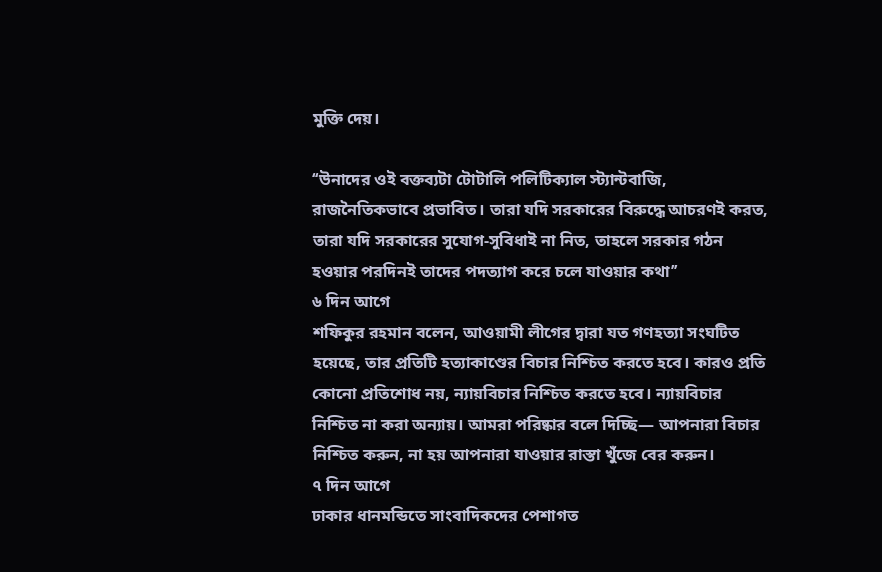মুক্তি দেয়।

‘‘উনাদের ওই বক্তব্যটা টোটালি পলিটিক্যাল স্ট্যান্টবাজি, রাজনৈতিকভাবে প্রভাবিত। তারা যদি সরকারের বিরুদ্ধে আচরণই করত, তারা যদি সরকারের সুযোগ-সুবিধাই না নিত, তাহলে সরকার গঠন হওয়ার পরদিনই তাদের পদত্যাগ করে চলে যাওয়ার কথা’’
৬ দিন আগে
শফিকুর রহমান বলেন, আওয়ামী লীগের দ্বারা যত গণহত্যা সংঘটিত হয়েছে, তার প্রতিটি হত্যাকাণ্ডের বিচার নিশ্চিত করতে হবে। কারও প্রতি কোনো প্রতিশোধ নয়, ন্যায়বিচার নিশ্চিত করতে হবে। ন্যায়বিচার নিশ্চিত না করা অন্যায়। আমরা পরিষ্কার বলে দিচ্ছি— আপনারা বিচার নিশ্চিত করুন, না হয় আপনারা যাওয়ার রাস্তা খুঁজে বের করুন।
৭ দিন আগে
ঢাকার ধানমন্ডিতে সাংবাদিকদের পেশাগত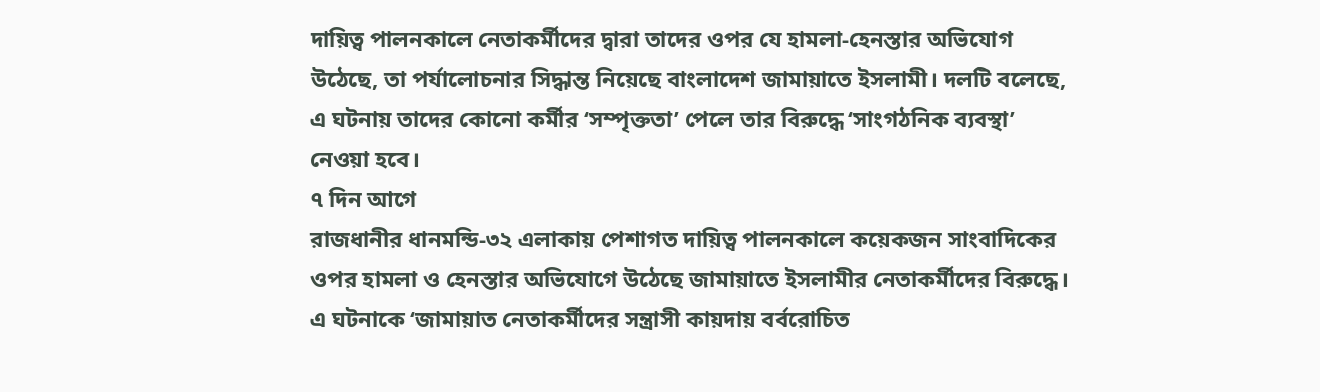দায়িত্ব পালনকালে নেতাকর্মীদের দ্বারা তাদের ওপর যে হামলা-হেনস্তার অভিযোগ উঠেছে, তা পর্যালোচনার সিদ্ধান্ত নিয়েছে বাংলাদেশ জামায়াতে ইসলামী। দলটি বলেছে, এ ঘটনায় তাদের কোনো কর্মীর ‘সম্পৃক্ততা’ পেলে তার বিরুদ্ধে ‘সাংগঠনিক ব্যবস্থা’ নেওয়া হবে।
৭ দিন আগে
রাজধানীর ধানমন্ডি-৩২ এলাকায় পেশাগত দায়িত্ব পালনকালে কয়েকজন সাংবাদিকের ওপর হামলা ও হেনস্তার অভিযোগে উঠেছে জামায়াতে ইসলামীর নেতাকর্মীদের বিরুদ্ধে। এ ঘটনাকে ‘জামায়াত নেতাকর্মীদের সন্ত্রাসী কায়দায় বর্বরোচিত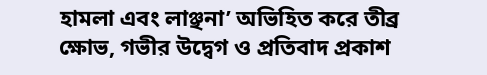হামলা এবং লাঞ্ছনা’ অভিহিত করে তীব্র ক্ষোভ, গভীর উদ্বেগ ও প্রতিবাদ প্রকাশ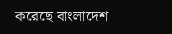করেছে বাংলাদেশ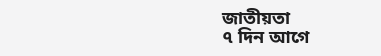জাতীয়তা
৭ দিন আগে